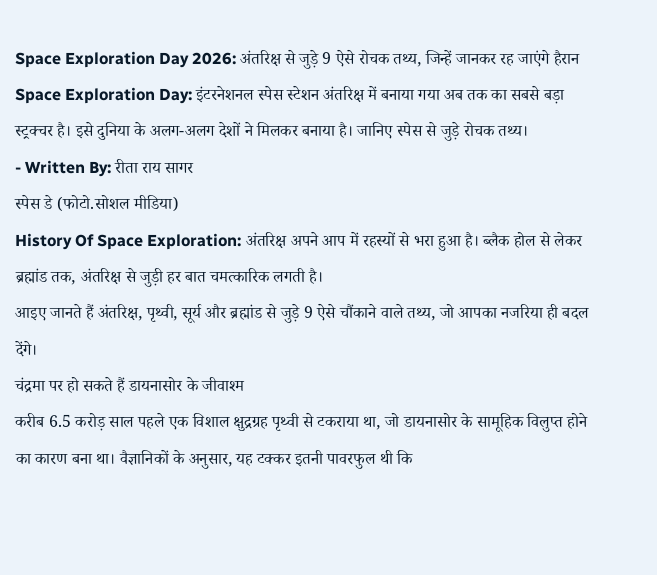Space Exploration Day 2026: अंतरिक्ष से जुड़े 9 ऐसे रोचक तथ्य, जिन्हें जानकर रह जाएंगे हैरान
Space Exploration Day: इंटरनेशनल स्पेस स्टेशन अंतरिक्ष में बनाया गया अब तक का सबसे बड़ा स्ट्रक्चर है। इसे दुनिया के अलग-अलग देशों ने मिलकर बनाया है। जानिए स्पेस से जुड़े रोचक तथ्य।
- Written By: रीता राय सागर
स्पेस डे (फोटो.सोशल मीडिया)
History Of Space Exploration: अंतरिक्ष अपने आप में रहस्यों से भरा हुआ है। ब्लैक होल से लेकर ब्रह्मांड तक, अंतरिक्ष से जुड़ी हर बात चमत्कारिक लगती है।
आइए जानते हैं अंतरिक्ष, पृथ्वी, सूर्य और ब्रह्मांड से जुड़े 9 ऐसे चौंकाने वाले तथ्य, जो आपका नजरिया ही बदल देंगे।
चंद्रमा पर हो सकते हैं डायनासोर के जीवाश्म
करीब 6.5 करोड़ साल पहले एक विशाल क्षुद्रग्रह पृथ्वी से टकराया था, जो डायनासोर के सामूहिक विलुप्त होने का कारण बना था। वैज्ञानिकों के अनुसार, यह टक्कर इतनी पावरफुल थी कि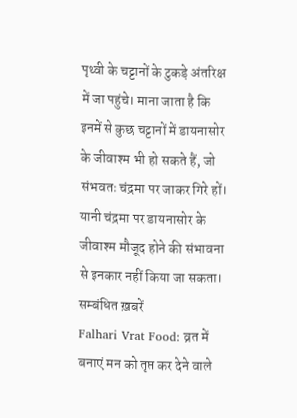पृथ्वी के चट्टानों के टुकड़े अंतरिक्ष में जा पहुंचे। माना जाता है कि इनमें से कुछ चट्टानों में डायनासोर के जीवाश्म भी हो सकते हैं, जो संभवतः चंद्रमा पर जाकर गिरे हों। यानी चंद्रमा पर डायनासोर के जीवाश्म मौजूद होने की संभावना से इनकार नहीं किया जा सकता।
सम्बंधित ख़बरें
Falhari Vrat Food: व्रत में बनाएं मन को तृप्त कर देने वाले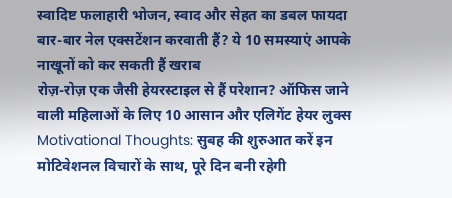स्वादिष्ट फलाहारी भोजन, स्वाद और सेहत का डबल फायदा
बार-बार नेल एक्सटेंशन करवाती हैं? ये 10 समस्याएं आपके नाखूनों को कर सकती हैं खराब
रोज़-रोज़ एक जैसी हेयरस्टाइल से हैं परेशान? ऑफिस जाने वाली महिलाओं के लिए 10 आसान और एलिगेंट हेयर लुक्स
Motivational Thoughts: सुबह की शुरुआत करें इन मोटिवेशनल विचारों के साथ, पूरे दिन बनी रहेगी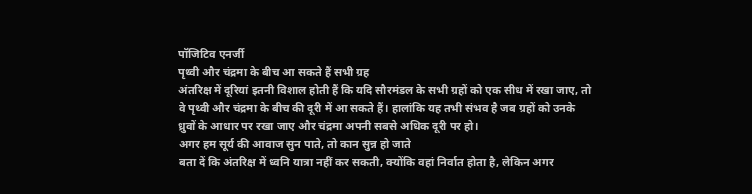पॉजिटिव एनर्जी
पृथ्वी और चंद्रमा के बीच आ सकते हैं सभी ग्रह
अंतरिक्ष में दूरियां इतनी विशाल होती हैं कि यदि सौरमंडल के सभी ग्रहों को एक सीध में रखा जाए, तो वे पृथ्वी और चंद्रमा के बीच की दूरी में आ सकते हैं। हालांकि यह तभी संभव है जब ग्रहों को उनके ध्रुवों के आधार पर रखा जाए और चंद्रमा अपनी सबसे अधिक दूरी पर हो।
अगर हम सूर्य की आवाज सुन पाते, तो कान सुन्न हो जाते
बता दें कि अंतरिक्ष में ध्वनि यात्रा नहीं कर सकती, क्योंकि वहां निर्वात होता है, लेकिन अगर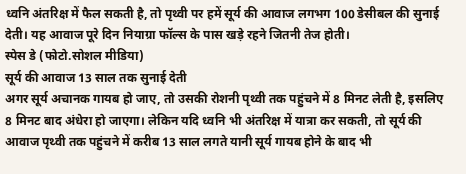ध्वनि अंतरिक्ष में फैल सकती है, तो पृथ्वी पर हमें सूर्य की आवाज लगभग 100 डेसीबल की सुनाई देती। यह आवाज पूरे दिन नियाग्रा फॉल्स के पास खड़े रहने जितनी तेज होती।
स्पेस डे (फोटो.सोशल मीडिया)
सूर्य की आवाज 13 साल तक सुनाई देती
अगर सूर्य अचानक गायब हो जाए, तो उसकी रोशनी पृथ्वी तक पहुंचने में 8 मिनट लेती है, इसलिए 8 मिनट बाद अंधेरा हो जाएगा। लेकिन यदि ध्वनि भी अंतरिक्ष में यात्रा कर सकती, तो सूर्य की आवाज पृथ्वी तक पहुंचने में करीब 13 साल लगते यानी सूर्य गायब होने के बाद भी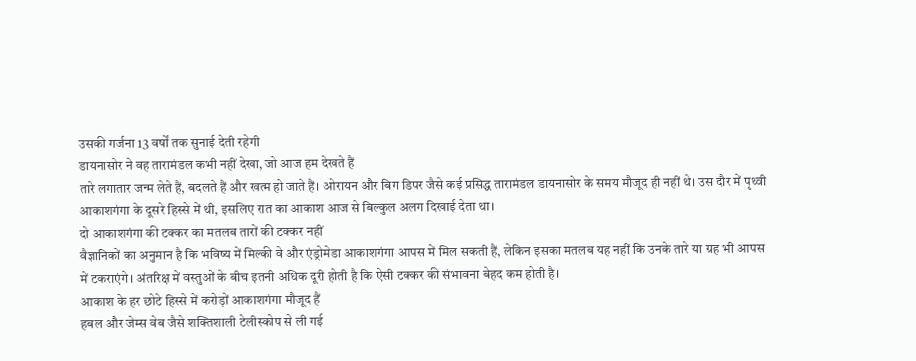उसकी गर्जना 13 वर्षों तक सुनाई देती रहेगी
डायनासोर ने वह तारामंडल कभी नहीं देखा, जो आज हम देखते हैं
तारे लगातार जन्म लेते हैं, बदलते हैं और खत्म हो जाते हैं। ओरायन और बिग डिपर जैसे कई प्रसिद्ध तारामंडल डायनासोर के समय मौजूद ही नहीं थे। उस दौर में पृथ्वी आकाशगंगा के दूसरे हिस्से में थी, इसलिए रात का आकाश आज से बिल्कुल अलग दिखाई देता था।
दो आकाशगंगा की टक्कर का मतलब तारों की टक्कर नहीं
वैज्ञानिकों का अनुमान है कि भविष्य में मिल्की वे और एंड्रोमेडा आकाशगंगा आपस में मिल सकती हैं, लेकिन इसका मतलब यह नहीं कि उनके तारे या ग्रह भी आपस में टकराएंगे। अंतरिक्ष में वस्तुओं के बीच इतनी अधिक दूरी होती है कि ऐसी टक्कर की संभावना बेहद कम होती है।
आकाश के हर छोटे हिस्से में करोड़ों आकाशगंगा मौजूद हैं
हबल और जेम्स वेब जैसे शक्तिशाली टेलीस्कोप से ली गई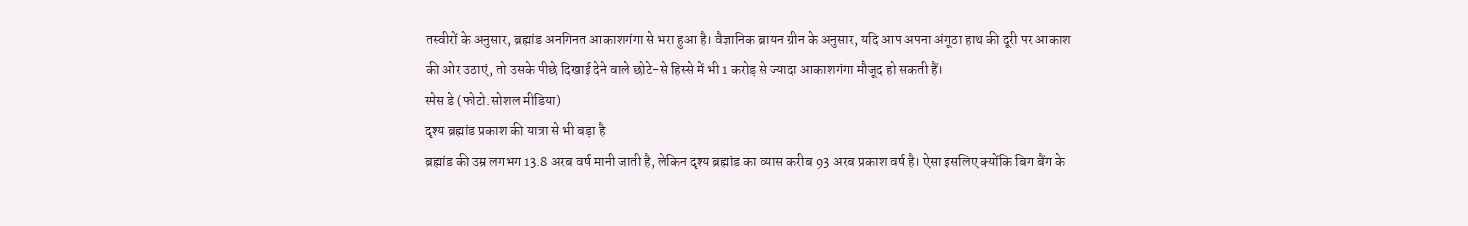तस्वीरों के अनुसार, ब्रह्मांड अनगिनत आकाशगंगा से भरा हुआ है। वैज्ञानिक ब्रायन ग्रीन के अनुसार, यदि आप अपना अंगूठा हाथ की दूरी पर आकाश की ओर उठाएं, तो उसके पीछे दिखाई देने वाले छोटे-से हिस्से में भी 1 करोड़ से ज्यादा आकाशगंगा मौजूद हो सकती हैं।
स्पेस डे (फोटो.सोशल मीडिया)
दृश्य ब्रह्मांड प्रकाश की यात्रा से भी बड़ा है
ब्रह्मांड की उम्र लगभग 13.8 अरब वर्ष मानी जाती है, लेकिन दृश्य ब्रह्मांड का व्यास करीब 93 अरब प्रकाश वर्ष है। ऐसा इसलिए क्योंकि बिग बैंग के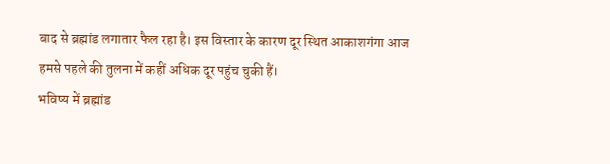बाद से ब्रह्मांड लगातार फैल रहा है। इस विस्तार के कारण दूर स्थित आकाशगंगा आज हमसे पहले की तुलना में कहीं अधिक दूर पहुंच चुकी हैं।
भविष्य में ब्रह्मांड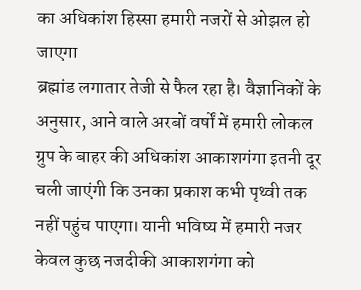का अधिकांश हिस्सा हमारी नजरों से ओझल हो जाएगा
ब्रह्मांड लगातार तेजी से फैल रहा है। वैज्ञानिकों के अनुसार, आने वाले अरबों वर्षों में हमारी लोकल ग्रुप के बाहर की अधिकांश आकाशगंगा इतनी दूर चली जाएंगी कि उनका प्रकाश कभी पृथ्वी तक नहीं पहुंच पाएगा। यानी भविष्य में हमारी नजर केवल कुछ नजदीकी आकाशगंगा को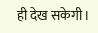ही देख सकेगी।